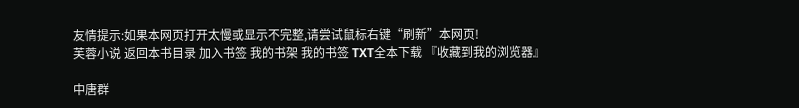友情提示:如果本网页打开太慢或显示不完整,请尝试鼠标右键“刷新”本网页!
芙蓉小说 返回本书目录 加入书签 我的书架 我的书签 TXT全本下载 『收藏到我的浏览器』

中唐群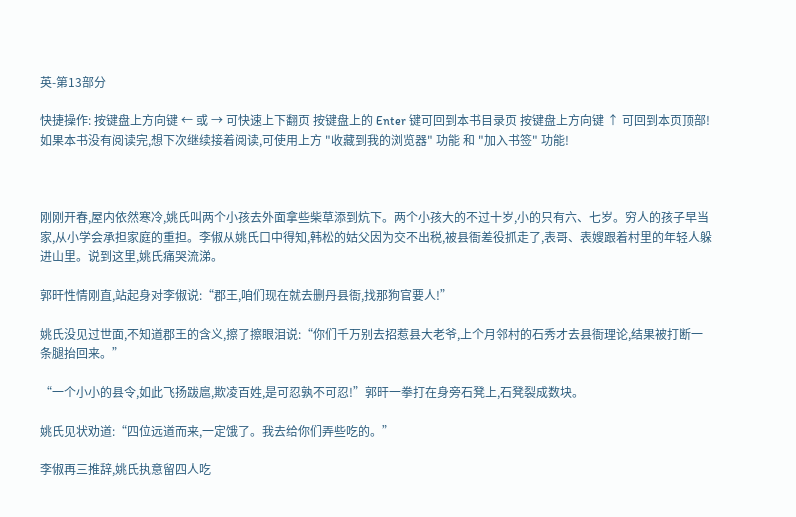英-第13部分

快捷操作: 按键盘上方向键 ← 或 → 可快速上下翻页 按键盘上的 Enter 键可回到本书目录页 按键盘上方向键 ↑ 可回到本页顶部! 如果本书没有阅读完,想下次继续接着阅读,可使用上方 "收藏到我的浏览器" 功能 和 "加入书签" 功能!



刚刚开春,屋内依然寒冷,姚氏叫两个小孩去外面拿些柴草添到炕下。两个小孩大的不过十岁,小的只有六、七岁。穷人的孩子早当家,从小学会承担家庭的重担。李俶从姚氏口中得知,韩松的姑父因为交不出税,被县衙差役抓走了,表哥、表嫂跟着村里的年轻人躲进山里。说到这里,姚氏痛哭流涕。

郭旰性情刚直,站起身对李俶说:“郡王,咱们现在就去删丹县衙,找那狗官要人!”

姚氏没见过世面,不知道郡王的含义,擦了擦眼泪说:“你们千万别去招惹县大老爷,上个月邻村的石秀才去县衙理论,结果被打断一条腿抬回来。”

“一个小小的县令,如此飞扬跋扈,欺凌百姓,是可忍孰不可忍!”郭旰一拳打在身旁石凳上,石凳裂成数块。

姚氏见状劝道:“四位远道而来,一定饿了。我去给你们弄些吃的。”

李俶再三推辞,姚氏执意留四人吃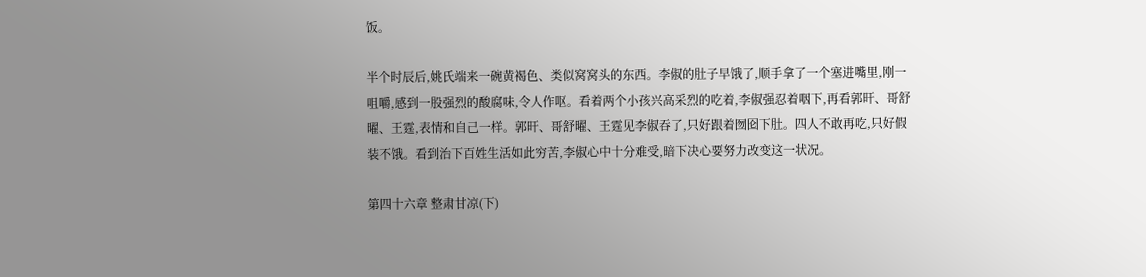饭。

半个时辰后,姚氏端来一碗黄褐色、类似窝窝头的东西。李俶的肚子早饿了,顺手拿了一个塞进嘴里,刚一咀嚼,感到一股强烈的酸腐味,令人作呕。看着两个小孩兴高采烈的吃着,李俶强忍着咽下,再看郭旰、哥舒曜、王霆,表情和自己一样。郭旰、哥舒曜、王霆见李俶吞了,只好跟着囫囵下肚。四人不敢再吃,只好假装不饿。看到治下百姓生活如此穷苦,李俶心中十分难受,暗下决心要努力改变这一状况。

第四十六章 整肃甘凉(下)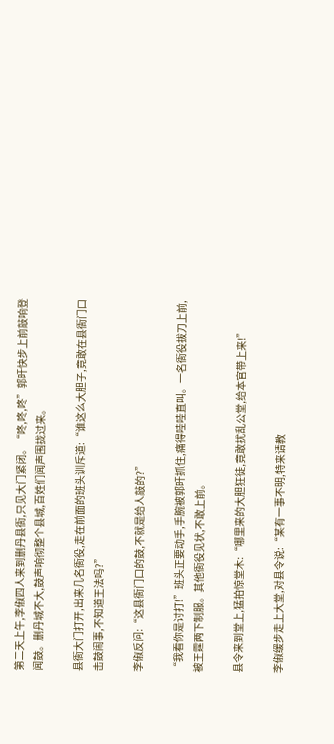第二天上午,李俶四人来到删丹县衙,只见大门紧闭。“咚,咚,咚”郭旰快步上前敲响登闻鼓。删丹城不大,鼓声响彻整个县城,百姓们闻声围拢过来。

县衙大门打开,出来几名衙役,走在前面的班头训斥道:“谁这么大胆子,竟敢在县衙门口击鼓闹事,不知道王法吗?”

李俶反问:“这县衙门口的鼓,不就是给人敲的?”

“我看你是讨打!”班头正要动手,手腕被郭旰抓住,痛得哇哇直叫。一名衙役拔刀上前,被王霆两下制服。其他衙役见状,不敢上前。

县令来到堂上,猛拍惊堂木:“哪里来的大胆狂徒,竟敢扰乱公堂,给本官带上来!”

李俶缓步走上大堂,对县令说:“某有一事不明,特来请教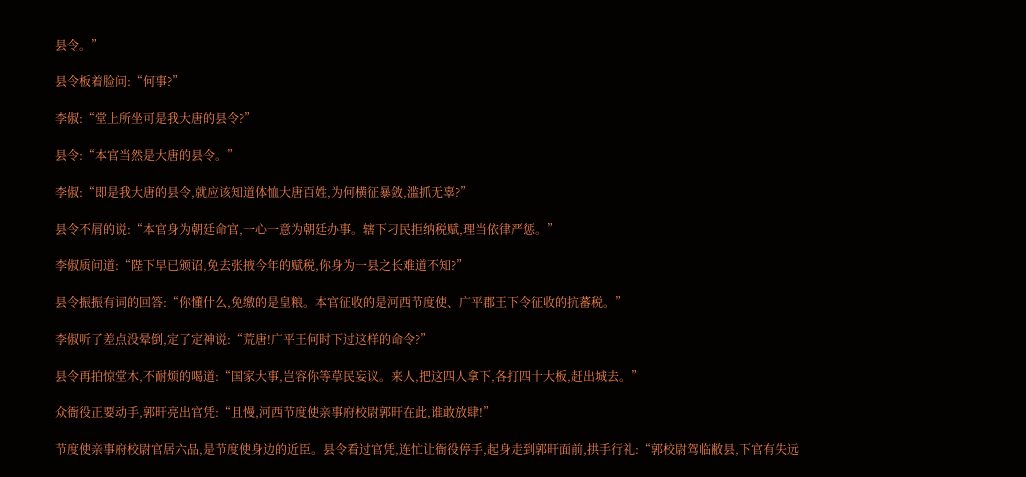县令。”

县令板着脸问:“何事?”

李俶:“堂上所坐可是我大唐的县令?”

县令:“本官当然是大唐的县令。”

李俶:“即是我大唐的县令,就应该知道体恤大唐百姓,为何横征暴敛,滥抓无辜?”

县令不屑的说:“本官身为朝廷命官,一心一意为朝廷办事。辖下刁民拒纳税赋,理当依律严惩。”

李俶质问道:“陛下早已颁诏,免去张掖今年的赋税,你身为一县之长难道不知?”

县令振振有词的回答:“你懂什么,免缴的是皇粮。本官征收的是河西节度使、广平郡王下令征收的抗蕃税。”

李俶听了差点没晕倒,定了定神说:“荒唐!广平王何时下过这样的命令?”

县令再拍惊堂木,不耐烦的喝道:“国家大事,岂容你等草民妄议。来人,把这四人拿下,各打四十大板,赶出城去。”

众衙役正要动手,郭旰亮出官凭:“且慢,河西节度使亲事府校尉郭旰在此,谁敢放肆!”

节度使亲事府校尉官居六品,是节度使身边的近臣。县令看过官凭,连忙让衙役停手,起身走到郭旰面前,拱手行礼:“郭校尉驾临敝县,下官有失远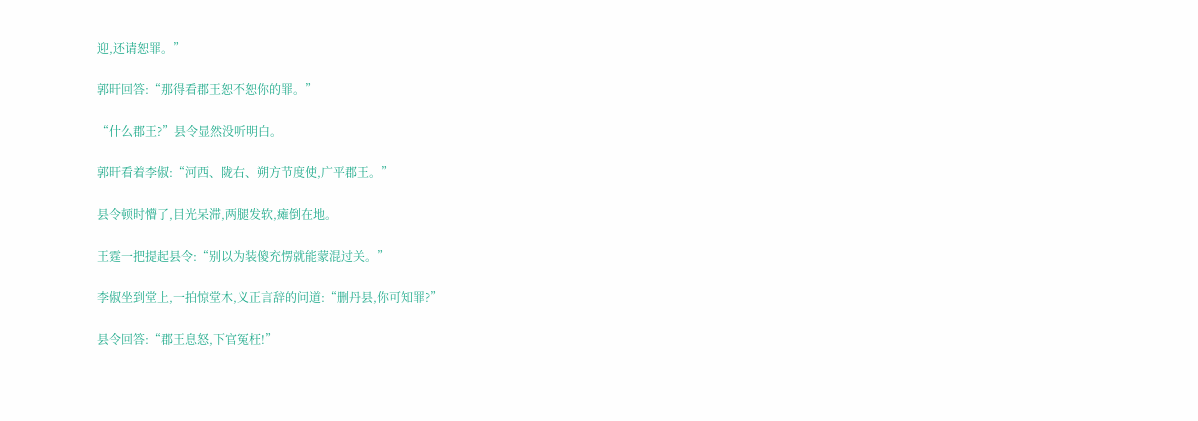迎,还请恕罪。”

郭旰回答:“那得看郡王恕不恕你的罪。”

“什么郡王?”县令显然没听明白。

郭旰看着李俶:“河西、陇右、朔方节度使,广平郡王。”

县令顿时懵了,目光呆滞,两腿发软,瘫倒在地。

王霆一把提起县令:“别以为装傻充愣就能蒙混过关。”

李俶坐到堂上,一拍惊堂木,义正言辞的问道:“删丹县,你可知罪?”

县令回答:“郡王息怒,下官冤枉!”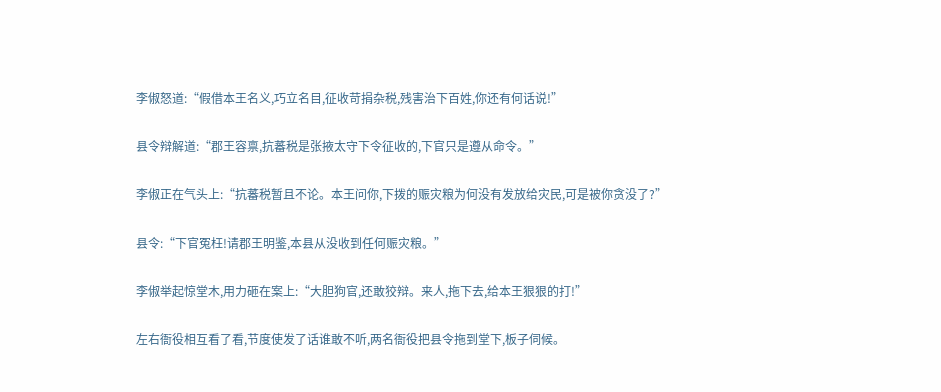李俶怒道:“假借本王名义,巧立名目,征收苛捐杂税,残害治下百姓,你还有何话说!”

县令辩解道:“郡王容禀,抗蕃税是张掖太守下令征收的,下官只是遵从命令。”

李俶正在气头上:“抗蕃税暂且不论。本王问你,下拨的赈灾粮为何没有发放给灾民,可是被你贪没了?”

县令:“下官冤枉!请郡王明鉴,本县从没收到任何赈灾粮。”

李俶举起惊堂木,用力砸在案上:“大胆狗官,还敢狡辩。来人,拖下去,给本王狠狠的打!”

左右衙役相互看了看,节度使发了话谁敢不听,两名衙役把县令拖到堂下,板子伺候。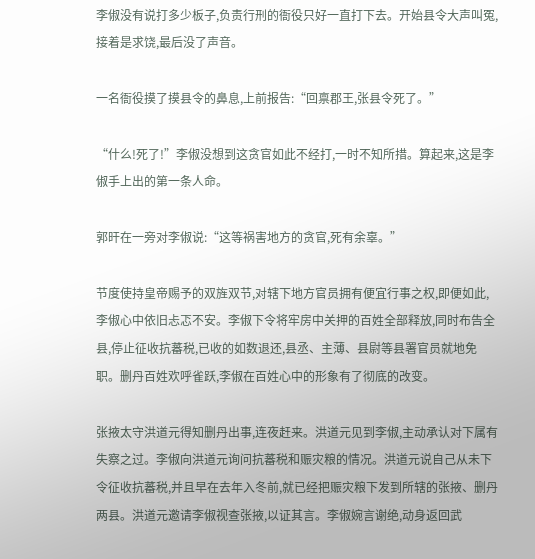李俶没有说打多少板子,负责行刑的衙役只好一直打下去。开始县令大声叫冤,接着是求饶,最后没了声音。

一名衙役摸了摸县令的鼻息,上前报告:“回禀郡王,张县令死了。”

“什么!死了!”李俶没想到这贪官如此不经打,一时不知所措。算起来,这是李俶手上出的第一条人命。

郭旰在一旁对李俶说:“这等祸害地方的贪官,死有余辜。”

节度使持皇帝赐予的双旌双节,对辖下地方官员拥有便宜行事之权,即便如此,李俶心中依旧忐忑不安。李俶下令将牢房中关押的百姓全部释放,同时布告全县,停止征收抗蕃税,已收的如数退还,县丞、主薄、县尉等县署官员就地免职。删丹百姓欢呼雀跃,李俶在百姓心中的形象有了彻底的改变。

张掖太守洪道元得知删丹出事,连夜赶来。洪道元见到李俶,主动承认对下属有失察之过。李俶向洪道元询问抗蕃税和赈灾粮的情况。洪道元说自己从未下令征收抗蕃税,并且早在去年入冬前,就已经把赈灾粮下发到所辖的张掖、删丹两县。洪道元邀请李俶视查张掖,以证其言。李俶婉言谢绝,动身返回武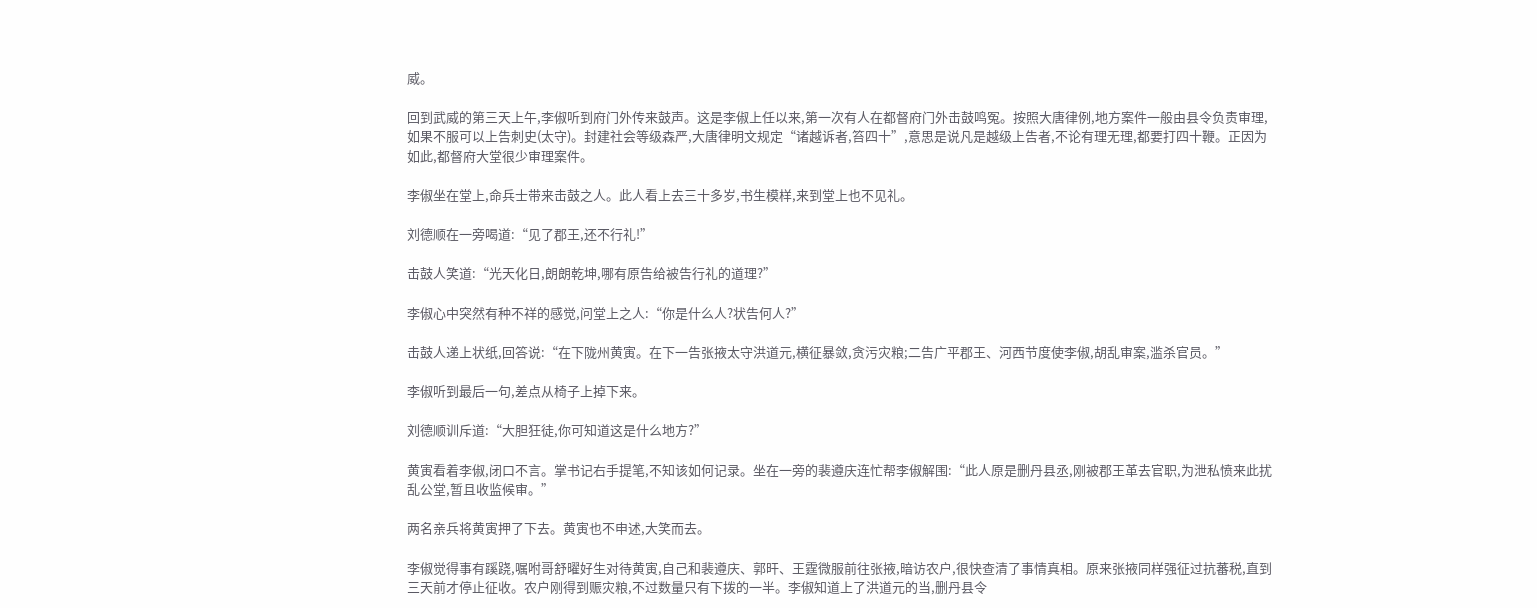威。

回到武威的第三天上午,李俶听到府门外传来鼓声。这是李俶上任以来,第一次有人在都督府门外击鼓鸣冤。按照大唐律例,地方案件一般由县令负责审理,如果不服可以上告刺史(太守)。封建社会等级森严,大唐律明文规定“诸越诉者,笞四十”,意思是说凡是越级上告者,不论有理无理,都要打四十鞭。正因为如此,都督府大堂很少审理案件。

李俶坐在堂上,命兵士带来击鼓之人。此人看上去三十多岁,书生模样,来到堂上也不见礼。

刘德顺在一旁喝道:“见了郡王,还不行礼!”

击鼓人笑道:“光天化日,朗朗乾坤,哪有原告给被告行礼的道理?”

李俶心中突然有种不祥的感觉,问堂上之人:“你是什么人?状告何人?”

击鼓人递上状纸,回答说:“在下陇州黄寅。在下一告张掖太守洪道元,横征暴敛,贪污灾粮;二告广平郡王、河西节度使李俶,胡乱审案,滥杀官员。”

李俶听到最后一句,差点从椅子上掉下来。

刘德顺训斥道:“大胆狂徒,你可知道这是什么地方?”

黄寅看着李俶,闭口不言。掌书记右手提笔,不知该如何记录。坐在一旁的裴遵庆连忙帮李俶解围:“此人原是删丹县丞,刚被郡王革去官职,为泄私愤来此扰乱公堂,暂且收监候审。”

两名亲兵将黄寅押了下去。黄寅也不申述,大笑而去。

李俶觉得事有蹊跷,嘱咐哥舒曜好生对待黄寅,自己和裴遵庆、郭旰、王霆微服前往张掖,暗访农户,很快查清了事情真相。原来张掖同样强征过抗蕃税,直到三天前才停止征收。农户刚得到赈灾粮,不过数量只有下拨的一半。李俶知道上了洪道元的当,删丹县令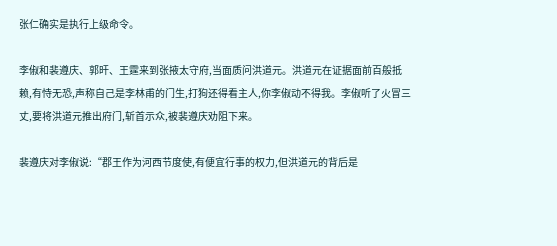张仁确实是执行上级命令。

李俶和裴遵庆、郭旰、王霆来到张掖太守府,当面质问洪道元。洪道元在证据面前百般抵赖,有恃无恐,声称自己是李林甫的门生,打狗还得看主人,你李俶动不得我。李俶听了火冒三丈,要将洪道元推出府门,斩首示众,被裴遵庆劝阻下来。

裴遵庆对李俶说:“郡王作为河西节度使,有便宜行事的权力,但洪道元的背后是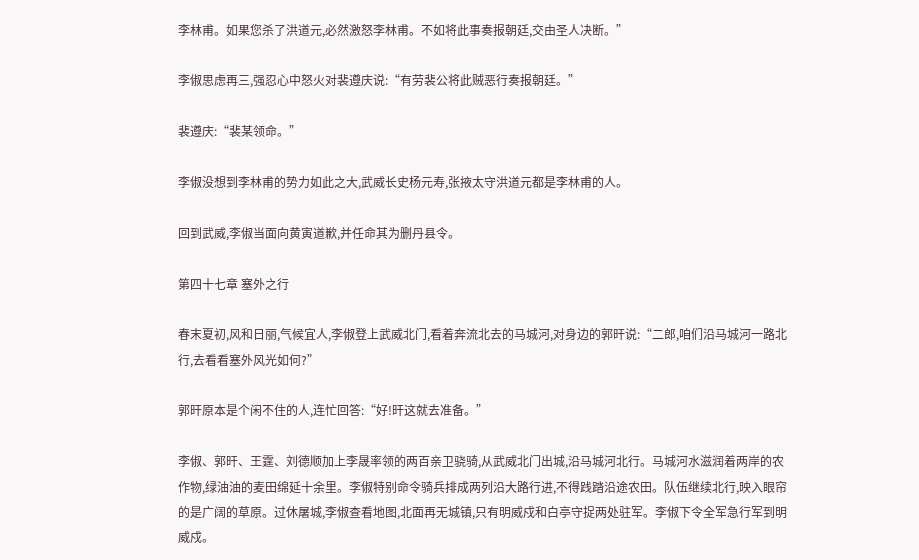李林甫。如果您杀了洪道元,必然激怒李林甫。不如将此事奏报朝廷,交由圣人决断。”

李俶思虑再三,强忍心中怒火对裴遵庆说:“有劳裴公将此贼恶行奏报朝廷。”

裴遵庆:“裴某领命。”

李俶没想到李林甫的势力如此之大,武威长史杨元寿,张掖太守洪道元都是李林甫的人。

回到武威,李俶当面向黄寅道歉,并任命其为删丹县令。

第四十七章 塞外之行

春末夏初,风和日丽,气候宜人,李俶登上武威北门,看着奔流北去的马城河,对身边的郭旰说:“二郎,咱们沿马城河一路北行,去看看塞外风光如何?”

郭旰原本是个闲不住的人,连忙回答:“好!旰这就去准备。”

李俶、郭旰、王霆、刘德顺加上李晟率领的两百亲卫骁骑,从武威北门出城,沿马城河北行。马城河水滋润着两岸的农作物,绿油油的麦田绵延十余里。李俶特别命令骑兵排成两列沿大路行进,不得践踏沿途农田。队伍继续北行,映入眼帘的是广阔的草原。过休屠城,李俶查看地图,北面再无城镇,只有明威戍和白亭守捉两处驻军。李俶下令全军急行军到明威戍。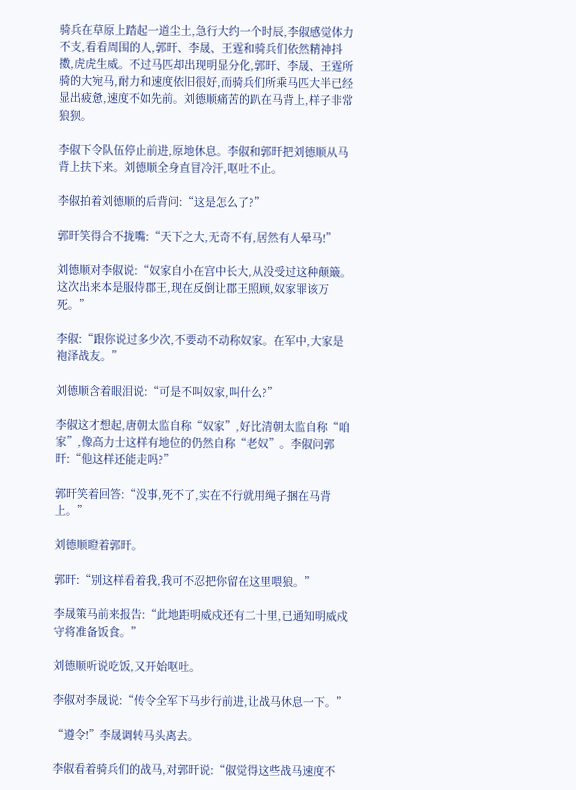骑兵在草原上踏起一道尘土,急行大约一个时辰,李俶感觉体力不支,看看周围的人,郭旰、李晟、王霆和骑兵们依然精神抖擞,虎虎生威。不过马匹却出现明显分化,郭旰、李晟、王霆所骑的大宛马,耐力和速度依旧很好,而骑兵们所乘马匹大半已经显出疲惫,速度不如先前。刘德顺痛苦的趴在马背上,样子非常狼狈。

李俶下令队伍停止前进,原地休息。李俶和郭旰把刘德顺从马背上扶下来。刘德顺全身直冒冷汗,呕吐不止。

李俶拍着刘德顺的后背问:“这是怎么了?”

郭旰笑得合不拢嘴:“天下之大,无奇不有,居然有人晕马!”

刘德顺对李俶说:“奴家自小在宫中长大,从没受过这种颠簸。这次出来本是服侍郡王,现在反倒让郡王照顾,奴家罪该万死。”

李俶:“跟你说过多少次,不要动不动称奴家。在军中,大家是袍泽战友。”

刘德顺含着眼泪说:“可是不叫奴家,叫什么?”

李俶这才想起,唐朝太监自称“奴家”,好比清朝太监自称“咱家”,像高力士这样有地位的仍然自称“老奴”。李俶问郭旰:“他这样还能走吗?”

郭旰笑着回答:“没事,死不了,实在不行就用绳子捆在马背上。”

刘德顺瞪着郭旰。

郭旰:“别这样看着我,我可不忍把你留在这里喂狼。”

李晟策马前来报告:“此地距明威戍还有二十里,已通知明威戍守将准备饭食。”

刘德顺听说吃饭,又开始呕吐。

李俶对李晟说:“传令全军下马步行前进,让战马休息一下。”

“遵令!”李晟调转马头离去。

李俶看着骑兵们的战马,对郭旰说:“俶觉得这些战马速度不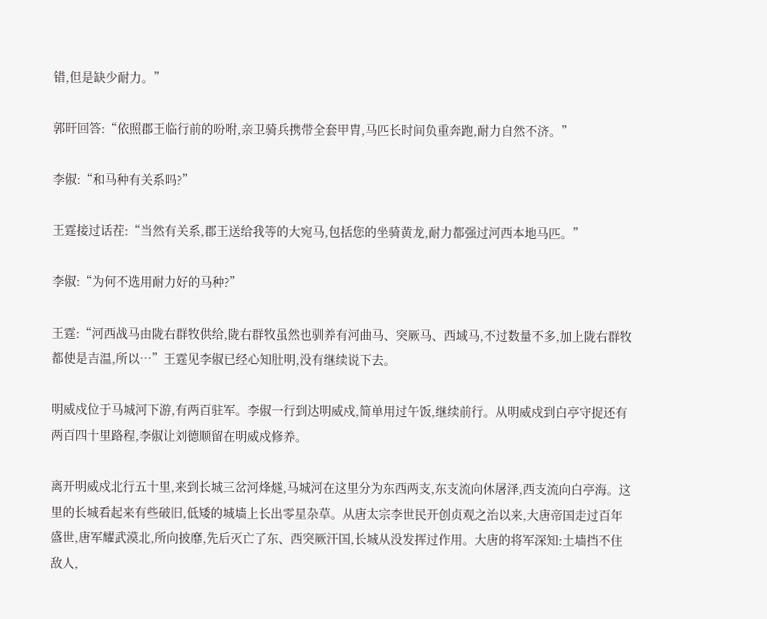错,但是缺少耐力。”

郭旰回答:“依照郡王临行前的吩咐,亲卫骑兵携带全套甲胄,马匹长时间负重奔跑,耐力自然不济。”

李俶:“和马种有关系吗?”

王霆接过话茬:“当然有关系,郡王送给我等的大宛马,包括您的坐骑黄龙,耐力都强过河西本地马匹。”

李俶:“为何不选用耐力好的马种?”

王霆:“河西战马由陇右群牧供给,陇右群牧虽然也驯养有河曲马、突厥马、西域马,不过数量不多,加上陇右群牧都使是吉温,所以…”王霆见李俶已经心知肚明,没有继续说下去。

明威戍位于马城河下游,有两百驻军。李俶一行到达明威戍,简单用过午饭,继续前行。从明威戍到白亭守捉还有两百四十里路程,李俶让刘德顺留在明威戍修养。

离开明威戍北行五十里,来到长城三岔河烽燧,马城河在这里分为东西两支,东支流向休屠泽,西支流向白亭海。这里的长城看起来有些破旧,低矮的城墙上长出零星杂草。从唐太宗李世民开创贞观之治以来,大唐帝国走过百年盛世,唐军耀武漠北,所向披靡,先后灭亡了东、西突厥汗国,长城从没发挥过作用。大唐的将军深知:土墙挡不住敌人,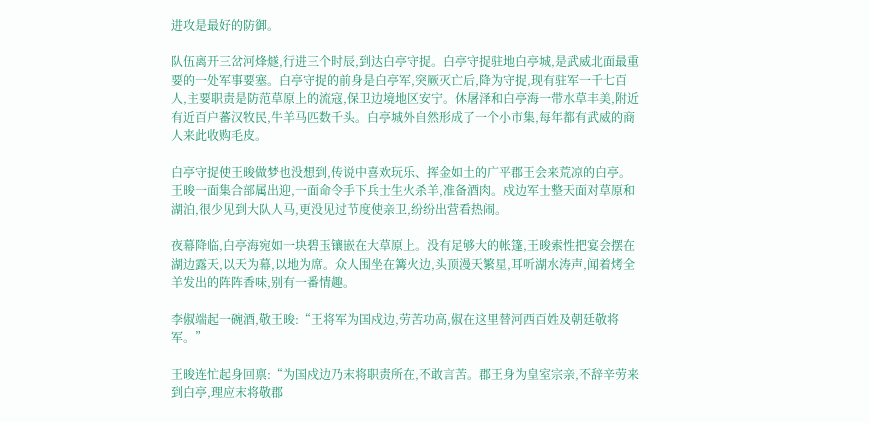进攻是最好的防御。

队伍离开三岔河烽燧,行进三个时辰,到达白亭守捉。白亭守捉驻地白亭城,是武威北面最重要的一处军事要塞。白亭守捉的前身是白亭军,突厥灭亡后,降为守捉,现有驻军一千七百人,主要职责是防范草原上的流寇,保卫边境地区安宁。休屠泽和白亭海一带水草丰美,附近有近百户蕃汉牧民,牛羊马匹数千头。白亭城外自然形成了一个小市集,每年都有武威的商人来此收购毛皮。

白亭守捉使王晙做梦也没想到,传说中喜欢玩乐、挥金如土的广平郡王会来荒凉的白亭。王晙一面集合部属出迎,一面命令手下兵士生火杀羊,准备酒肉。戍边军士整天面对草原和湖泊,很少见到大队人马,更没见过节度使亲卫,纷纷出营看热闹。

夜幕降临,白亭海宛如一块碧玉镶嵌在大草原上。没有足够大的帐篷,王晙索性把宴会摆在湖边露天,以天为幕,以地为席。众人围坐在篝火边,头顶漫天繁星,耳听湖水涛声,闻着烤全羊发出的阵阵香味,别有一番情趣。

李俶端起一碗酒,敬王晙:“王将军为国戍边,劳苦功高,俶在这里替河西百姓及朝廷敬将军。”

王晙连忙起身回禀:“为国戍边乃末将职责所在,不敢言苦。郡王身为皇室宗亲,不辞辛劳来到白亭,理应末将敬郡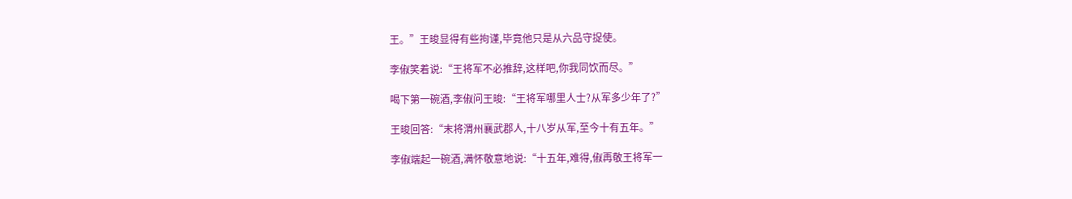王。”王晙显得有些拘谨,毕竟他只是从六品守捉使。

李俶笑着说:“王将军不必推辞,这样吧,你我同饮而尽。”

喝下第一碗酒,李俶问王晙:“王将军哪里人士?从军多少年了?”

王晙回答:“末将渭州襄武郡人,十八岁从军,至今十有五年。”

李俶端起一碗酒,满怀敬意地说:“十五年,难得,俶再敬王将军一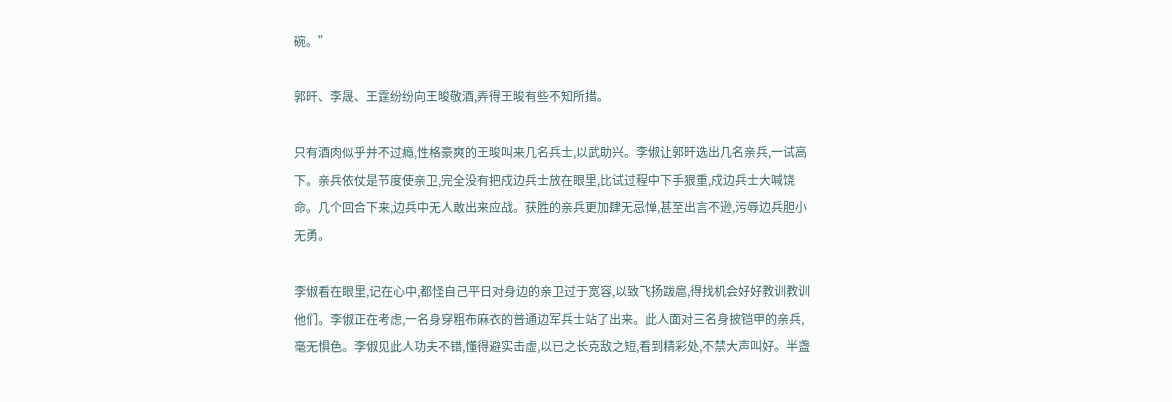碗。”

郭旰、李晟、王霆纷纷向王晙敬酒,弄得王晙有些不知所措。

只有酒肉似乎并不过瘾,性格豪爽的王晙叫来几名兵士,以武助兴。李俶让郭旰选出几名亲兵,一试高下。亲兵依仗是节度使亲卫,完全没有把戍边兵士放在眼里,比试过程中下手狠重,戍边兵士大喊饶命。几个回合下来,边兵中无人敢出来应战。获胜的亲兵更加肆无忌惮,甚至出言不逊,污辱边兵胆小无勇。

李俶看在眼里,记在心中,都怪自己平日对身边的亲卫过于宽容,以致飞扬跋扈,得找机会好好教训教训他们。李俶正在考虑,一名身穿粗布麻衣的普通边军兵士站了出来。此人面对三名身披铠甲的亲兵,毫无惧色。李俶见此人功夫不错,懂得避实击虚,以已之长克敌之短,看到精彩处,不禁大声叫好。半盏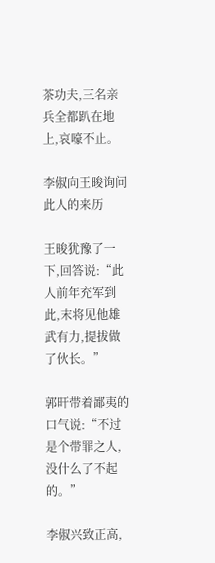茶功夫,三名亲兵全都趴在地上,哀嚎不止。

李俶向王晙询问此人的来历

王晙犹豫了一下,回答说:“此人前年充军到此,末将见他雄武有力,提拔做了伙长。”

郭旰带着鄙夷的口气说:“不过是个带罪之人,没什么了不起的。”

李俶兴致正高,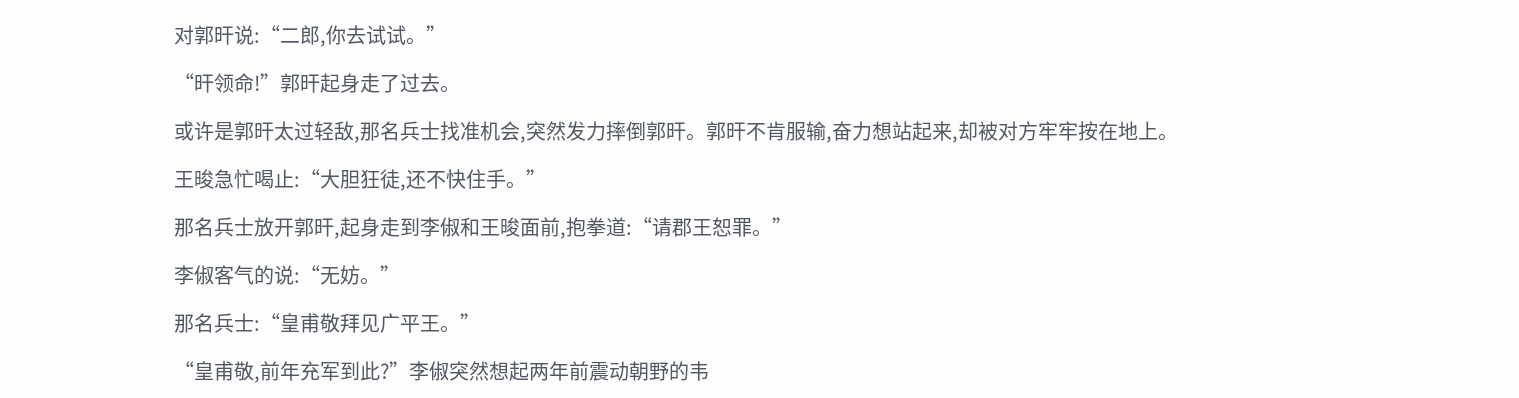对郭旰说:“二郎,你去试试。”

“旰领命!”郭旰起身走了过去。

或许是郭旰太过轻敌,那名兵士找准机会,突然发力摔倒郭旰。郭旰不肯服输,奋力想站起来,却被对方牢牢按在地上。

王晙急忙喝止:“大胆狂徒,还不快住手。”

那名兵士放开郭旰,起身走到李俶和王晙面前,抱拳道:“请郡王恕罪。”

李俶客气的说:“无妨。”

那名兵士:“皇甫敬拜见广平王。”

“皇甫敬,前年充军到此?”李俶突然想起两年前震动朝野的韦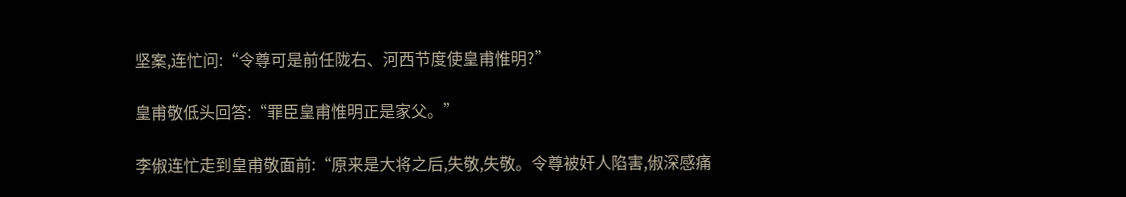坚案,连忙问:“令尊可是前任陇右、河西节度使皇甫惟明?”

皇甫敬低头回答:“罪臣皇甫惟明正是家父。”

李俶连忙走到皇甫敬面前:“原来是大将之后,失敬,失敬。令尊被奸人陷害,俶深感痛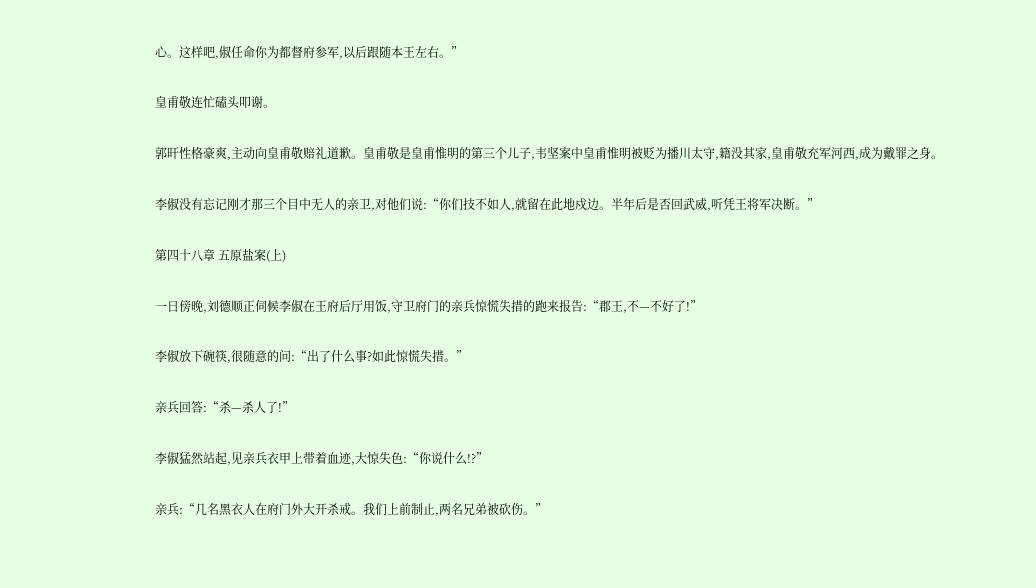心。这样吧,俶任命你为都督府参军,以后跟随本王左右。”

皇甫敬连忙磕头叩谢。

郭旰性格豪爽,主动向皇甫敬赔礼道歉。皇甫敬是皇甫惟明的第三个儿子,韦坚案中皇甫惟明被贬为播川太守,籍没其家,皇甫敬充军河西,成为戴罪之身。

李俶没有忘记刚才那三个目中无人的亲卫,对他们说:“你们技不如人,就留在此地戍边。半年后是否回武威,听凭王将军决断。”

第四十八章 五原盐案(上)

一日傍晚,刘德顺正伺候李俶在王府后厅用饭,守卫府门的亲兵惊慌失措的跑来报告:“郡王,不—不好了!”

李俶放下碗筷,很随意的问:“出了什么事?如此惊慌失措。”

亲兵回答:“杀—杀人了!”

李俶猛然站起,见亲兵衣甲上带着血迹,大惊失色:“你说什么!?”

亲兵:“几名黑衣人在府门外大开杀戒。我们上前制止,两名兄弟被砍伤。”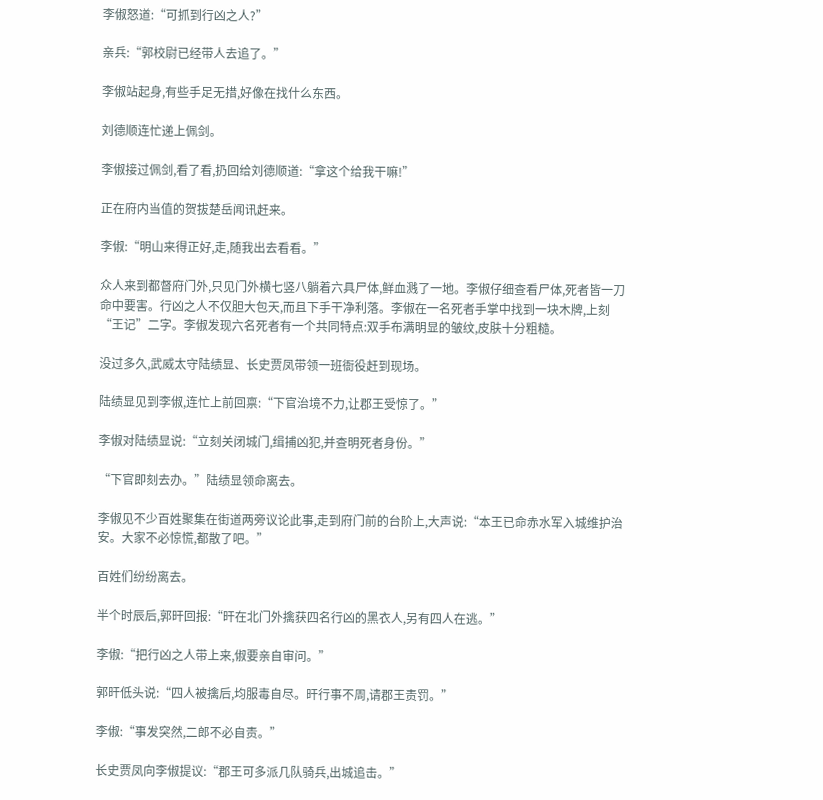李俶怒道:“可抓到行凶之人?”

亲兵:“郭校尉已经带人去追了。”

李俶站起身,有些手足无措,好像在找什么东西。

刘德顺连忙递上佩剑。

李俶接过佩剑,看了看,扔回给刘德顺道:“拿这个给我干嘛!”

正在府内当值的贺拔楚岳闻讯赶来。

李俶:“明山来得正好,走,随我出去看看。”

众人来到都督府门外,只见门外横七竖八躺着六具尸体,鲜血溅了一地。李俶仔细查看尸体,死者皆一刀命中要害。行凶之人不仅胆大包天,而且下手干净利落。李俶在一名死者手掌中找到一块木牌,上刻“王记”二字。李俶发现六名死者有一个共同特点:双手布满明显的皱纹,皮肤十分粗糙。

没过多久,武威太守陆绩显、长史贾凤带领一班衙役赶到现场。

陆绩显见到李俶,连忙上前回禀:“下官治境不力,让郡王受惊了。”

李俶对陆绩显说:“立刻关闭城门,缉捕凶犯,并查明死者身份。”

“下官即刻去办。”陆绩显领命离去。

李俶见不少百姓聚集在街道两旁议论此事,走到府门前的台阶上,大声说:“本王已命赤水军入城维护治安。大家不必惊慌,都散了吧。”

百姓们纷纷离去。

半个时辰后,郭旰回报:“旰在北门外擒获四名行凶的黑衣人,另有四人在逃。”

李俶:“把行凶之人带上来,俶要亲自审问。”

郭旰低头说:“四人被擒后,均服毒自尽。旰行事不周,请郡王责罚。”

李俶:“事发突然,二郎不必自责。”

长史贾凤向李俶提议:“郡王可多派几队骑兵,出城追击。”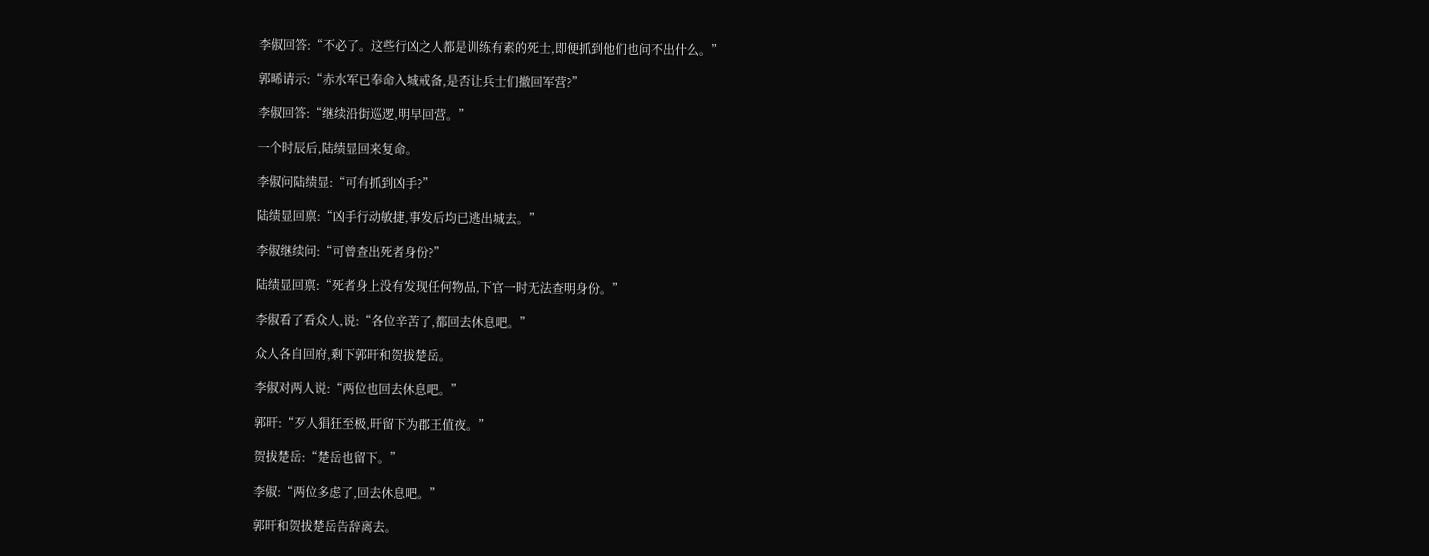李俶回答:“不必了。这些行凶之人都是训练有素的死士,即便抓到他们也问不出什么。”

郭晞请示:“赤水军已奉命入城戒备,是否让兵士们撤回军营?”

李俶回答:“继续沿街巡逻,明早回营。”

一个时辰后,陆绩显回来复命。

李俶问陆绩显:“可有抓到凶手?”

陆绩显回禀:“凶手行动敏捷,事发后均已逃出城去。”

李俶继续问:“可曾查出死者身份?”

陆绩显回禀:“死者身上没有发现任何物品,下官一时无法查明身份。”

李俶看了看众人,说:“各位辛苦了,都回去休息吧。”

众人各自回府,剩下郭旰和贺拔楚岳。

李俶对两人说:“两位也回去休息吧。”

郭旰:“歹人猖狂至极,旰留下为郡王值夜。”

贺拔楚岳:“楚岳也留下。”

李俶:“两位多虑了,回去休息吧。”

郭旰和贺拔楚岳告辞离去。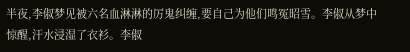半夜,李俶梦见被六名血淋淋的厉鬼纠缠,要自己为他们鸣冤昭雪。李俶从梦中惊醒,汗水浸湿了衣衫。李俶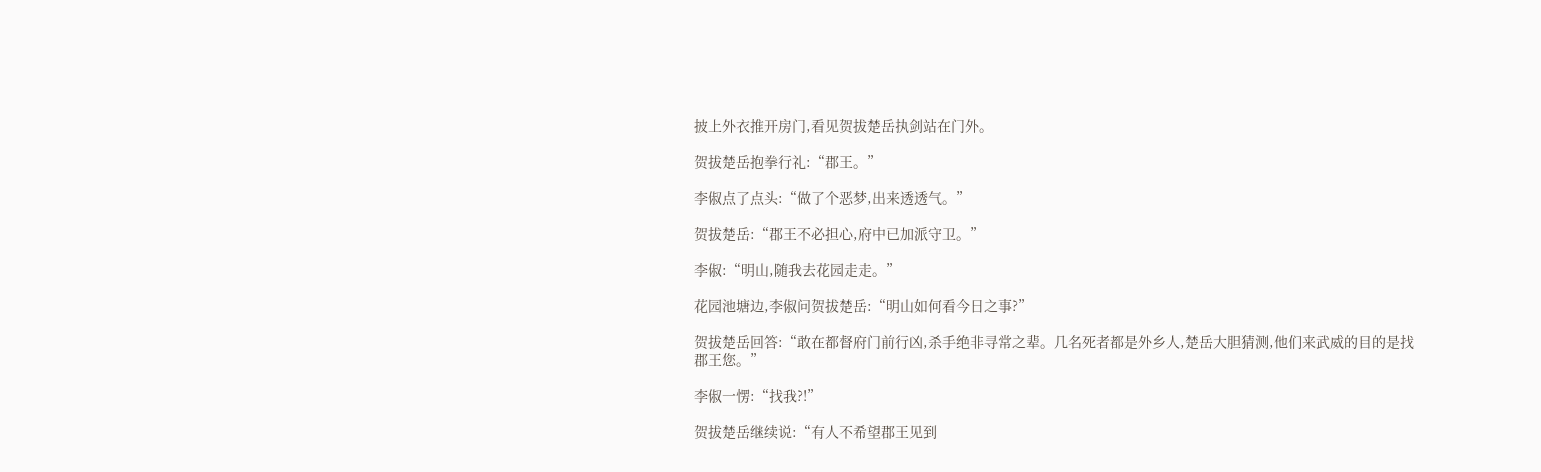披上外衣推开房门,看见贺拔楚岳执剑站在门外。

贺拔楚岳抱拳行礼:“郡王。”

李俶点了点头:“做了个恶梦,出来透透气。”

贺拔楚岳:“郡王不必担心,府中已加派守卫。”

李俶:“明山,随我去花园走走。”

花园池塘边,李俶问贺拔楚岳:“明山如何看今日之事?”

贺拔楚岳回答:“敢在都督府门前行凶,杀手绝非寻常之辈。几名死者都是外乡人,楚岳大胆猜测,他们来武威的目的是找郡王您。”

李俶一愣:“找我?!”

贺拔楚岳继续说:“有人不希望郡王见到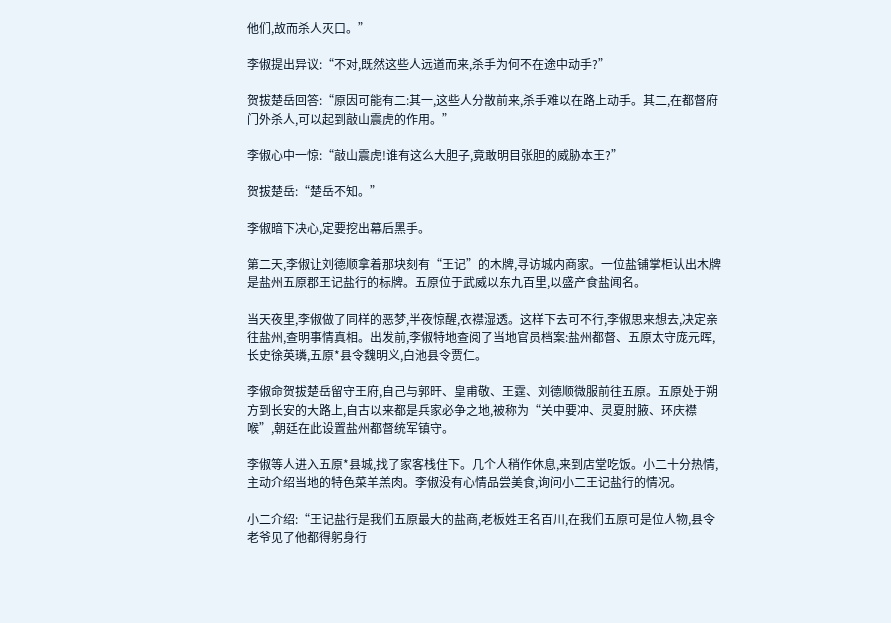他们,故而杀人灭口。”

李俶提出异议:“不对,既然这些人远道而来,杀手为何不在途中动手?”

贺拔楚岳回答:“原因可能有二:其一,这些人分散前来,杀手难以在路上动手。其二,在都督府门外杀人,可以起到敲山震虎的作用。”

李俶心中一惊:“敲山震虎!谁有这么大胆子,竟敢明目张胆的威胁本王?”

贺拔楚岳:“楚岳不知。”

李俶暗下决心,定要挖出幕后黑手。

第二天,李俶让刘德顺拿着那块刻有“王记”的木牌,寻访城内商家。一位盐铺掌柜认出木牌是盐州五原郡王记盐行的标牌。五原位于武威以东九百里,以盛产食盐闻名。

当天夜里,李俶做了同样的恶梦,半夜惊醒,衣襟湿透。这样下去可不行,李俶思来想去,决定亲往盐州,查明事情真相。出发前,李俶特地查阅了当地官员档案:盐州都督、五原太守庞元晖,长史徐英璘,五原*县令魏明义,白池县令贾仁。

李俶命贺拔楚岳留守王府,自己与郭旰、皇甫敬、王霆、刘德顺微服前往五原。五原处于朔方到长安的大路上,自古以来都是兵家必争之地,被称为“关中要冲、灵夏肘腋、环庆襟喉”,朝廷在此设置盐州都督统军镇守。

李俶等人进入五原*县城,找了家客栈住下。几个人稍作休息,来到店堂吃饭。小二十分热情,主动介绍当地的特色菜羊羔肉。李俶没有心情品尝美食,询问小二王记盐行的情况。

小二介绍:“王记盐行是我们五原最大的盐商,老板姓王名百川,在我们五原可是位人物,县令老爷见了他都得躬身行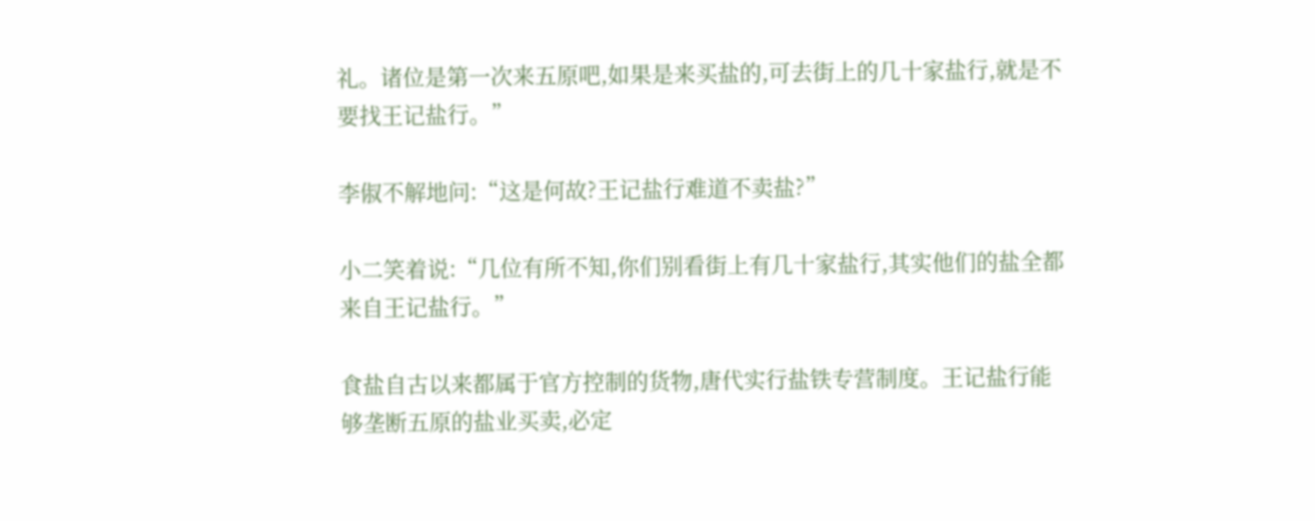礼。诸位是第一次来五原吧,如果是来买盐的,可去街上的几十家盐行,就是不要找王记盐行。”

李俶不解地问:“这是何故?王记盐行难道不卖盐?”

小二笑着说:“几位有所不知,你们别看街上有几十家盐行,其实他们的盐全都来自王记盐行。”

食盐自古以来都属于官方控制的货物,唐代实行盐铁专营制度。王记盐行能够垄断五原的盐业买卖,必定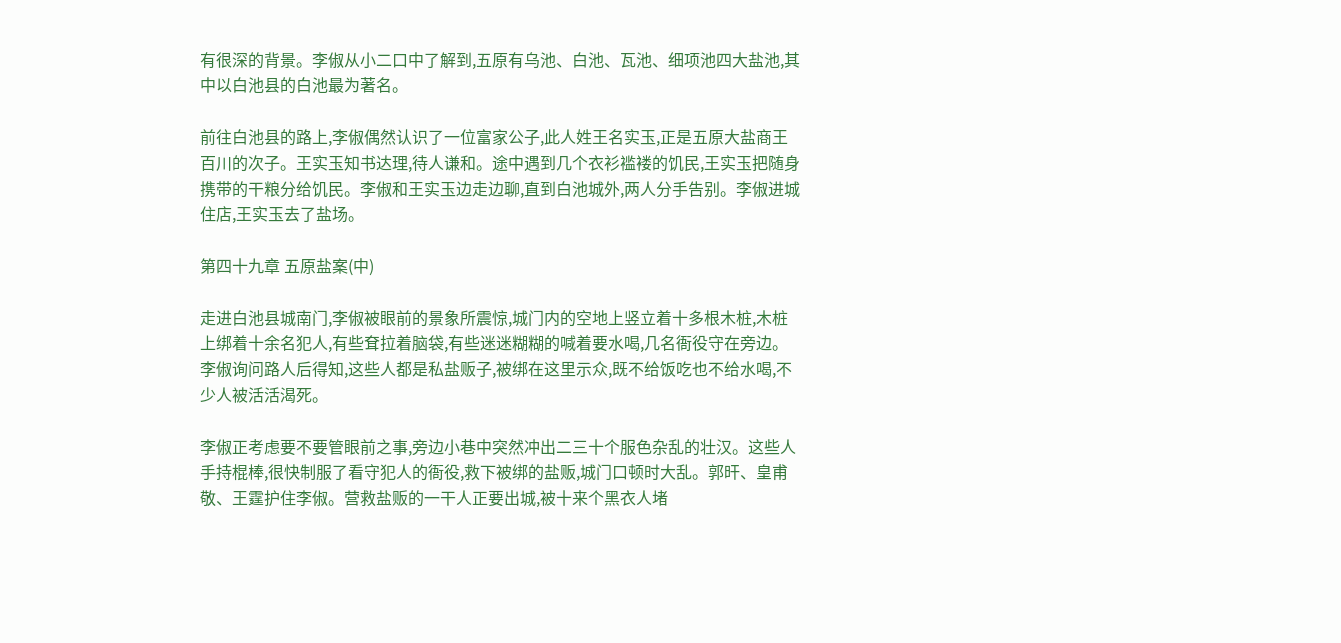有很深的背景。李俶从小二口中了解到,五原有乌池、白池、瓦池、细项池四大盐池,其中以白池县的白池最为著名。

前往白池县的路上,李俶偶然认识了一位富家公子,此人姓王名实玉,正是五原大盐商王百川的次子。王实玉知书达理,待人谦和。途中遇到几个衣衫褴褛的饥民,王实玉把随身携带的干粮分给饥民。李俶和王实玉边走边聊,直到白池城外,两人分手告别。李俶进城住店,王实玉去了盐场。

第四十九章 五原盐案(中)

走进白池县城南门,李俶被眼前的景象所震惊,城门内的空地上竖立着十多根木桩,木桩上绑着十余名犯人,有些耷拉着脑袋,有些迷迷糊糊的喊着要水喝,几名衙役守在旁边。李俶询问路人后得知,这些人都是私盐贩子,被绑在这里示众,既不给饭吃也不给水喝,不少人被活活渴死。

李俶正考虑要不要管眼前之事,旁边小巷中突然冲出二三十个服色杂乱的壮汉。这些人手持棍棒,很快制服了看守犯人的衙役,救下被绑的盐贩,城门口顿时大乱。郭旰、皇甫敬、王霆护住李俶。营救盐贩的一干人正要出城,被十来个黑衣人堵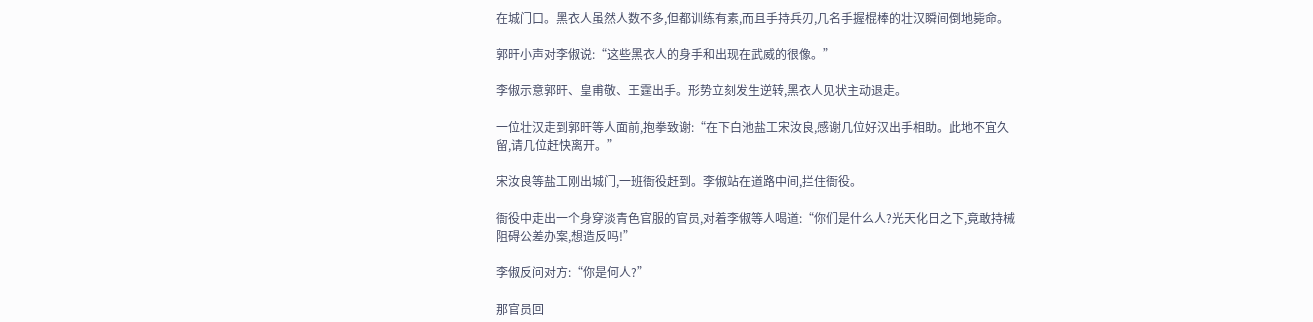在城门口。黑衣人虽然人数不多,但都训练有素,而且手持兵刃,几名手握棍棒的壮汉瞬间倒地毙命。

郭旰小声对李俶说:“这些黑衣人的身手和出现在武威的很像。”

李俶示意郭旰、皇甫敬、王霆出手。形势立刻发生逆转,黑衣人见状主动退走。

一位壮汉走到郭旰等人面前,抱拳致谢:“在下白池盐工宋汝良,感谢几位好汉出手相助。此地不宜久留,请几位赶快离开。”

宋汝良等盐工刚出城门,一班衙役赶到。李俶站在道路中间,拦住衙役。

衙役中走出一个身穿淡青色官服的官员,对着李俶等人喝道:“你们是什么人?光天化日之下,竟敢持械阻碍公差办案,想造反吗!”

李俶反问对方:“你是何人?”

那官员回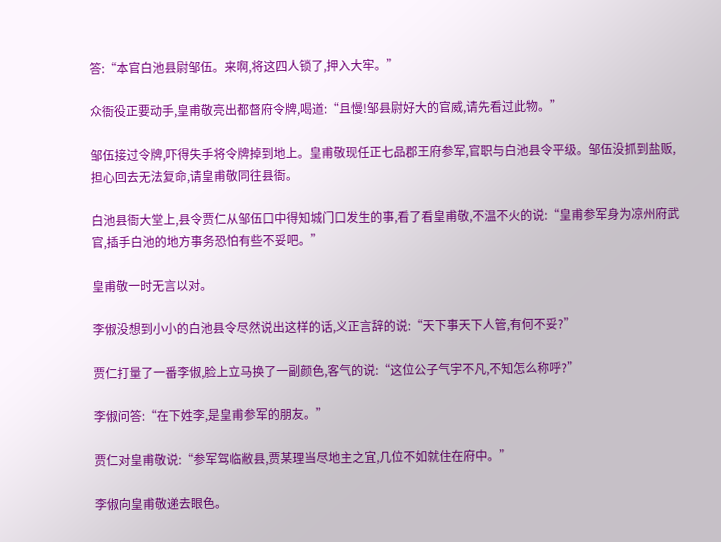答:“本官白池县尉邹伍。来啊,将这四人锁了,押入大牢。”

众衙役正要动手,皇甫敬亮出都督府令牌,喝道:“且慢!邹县尉好大的官威,请先看过此物。”

邹伍接过令牌,吓得失手将令牌掉到地上。皇甫敬现任正七品郡王府参军,官职与白池县令平级。邹伍没抓到盐贩,担心回去无法复命,请皇甫敬同往县衙。

白池县衙大堂上,县令贾仁从邹伍口中得知城门口发生的事,看了看皇甫敬,不温不火的说:“皇甫参军身为凉州府武官,插手白池的地方事务恐怕有些不妥吧。”

皇甫敬一时无言以对。

李俶没想到小小的白池县令尽然说出这样的话,义正言辞的说:“天下事天下人管,有何不妥?”

贾仁打量了一番李俶,脸上立马换了一副颜色,客气的说:“这位公子气宇不凡,不知怎么称呼?”

李俶问答:“在下姓李,是皇甫参军的朋友。”

贾仁对皇甫敬说:“参军驾临敝县,贾某理当尽地主之宜,几位不如就住在府中。”

李俶向皇甫敬递去眼色。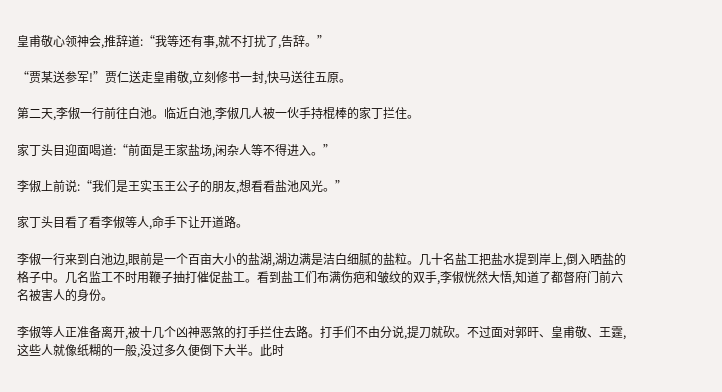皇甫敬心领神会,推辞道:“我等还有事,就不打扰了,告辞。”

“贾某送参军!”贾仁送走皇甫敬,立刻修书一封,快马送往五原。

第二天,李俶一行前往白池。临近白池,李俶几人被一伙手持棍棒的家丁拦住。

家丁头目迎面喝道:“前面是王家盐场,闲杂人等不得进入。”

李俶上前说:“我们是王实玉王公子的朋友,想看看盐池风光。”

家丁头目看了看李俶等人,命手下让开道路。

李俶一行来到白池边,眼前是一个百亩大小的盐湖,湖边满是洁白细腻的盐粒。几十名盐工把盐水提到岸上,倒入晒盐的格子中。几名监工不时用鞭子抽打催促盐工。看到盐工们布满伤疤和皱纹的双手,李俶恍然大悟,知道了都督府门前六名被害人的身份。

李俶等人正准备离开,被十几个凶神恶煞的打手拦住去路。打手们不由分说,提刀就砍。不过面对郭旰、皇甫敬、王霆,这些人就像纸糊的一般,没过多久便倒下大半。此时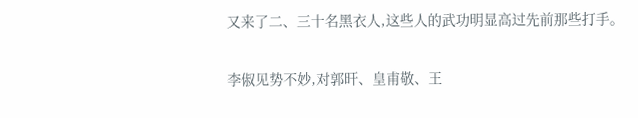又来了二、三十名黑衣人,这些人的武功明显高过先前那些打手。

李俶见势不妙,对郭旰、皇甫敬、王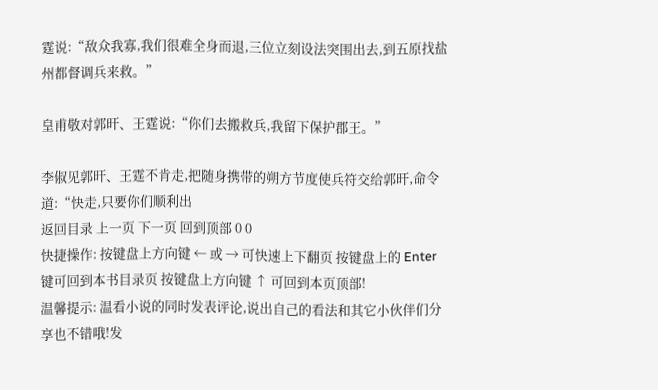霆说:“敌众我寡,我们很难全身而退,三位立刻设法突围出去,到五原找盐州都督调兵来救。”

皇甫敬对郭旰、王霆说:“你们去搬救兵,我留下保护郡王。”

李俶见郭旰、王霆不肯走,把随身携带的朔方节度使兵符交给郭旰,命令道:“快走,只要你们顺利出
返回目录 上一页 下一页 回到顶部 0 0
快捷操作: 按键盘上方向键 ← 或 → 可快速上下翻页 按键盘上的 Enter 键可回到本书目录页 按键盘上方向键 ↑ 可回到本页顶部!
温馨提示: 温看小说的同时发表评论,说出自己的看法和其它小伙伴们分享也不错哦!发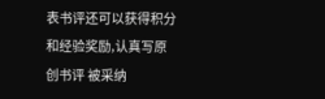表书评还可以获得积分和经验奖励,认真写原创书评 被采纳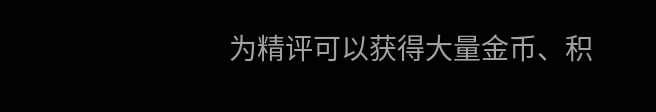为精评可以获得大量金币、积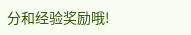分和经验奖励哦!